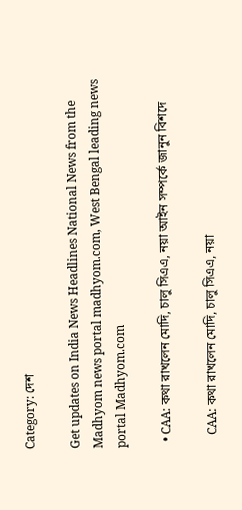Category: দেশ

Get updates on India News Headlines National News from the Madhyom news portal madhyom.com, West Bengal leading news portal Madhyom.com

  • CAA: কথা রাখলেন মোদি, চালু সিএএ, নয়া আইন সম্পর্কে জানুন বিশদে

    CAA: কথা রাখলেন মোদি, চালু সিএএ, নয়া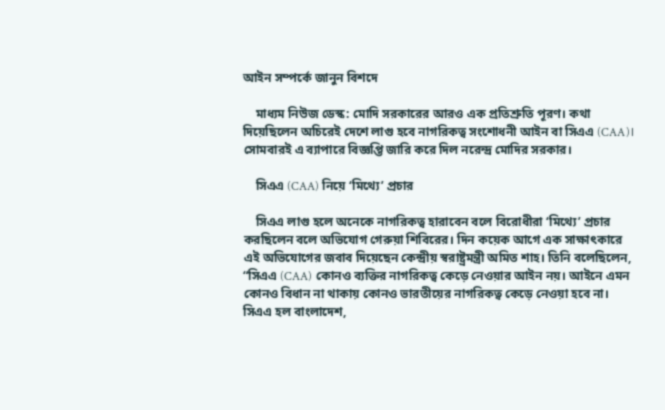আইন সম্পর্কে জানুন বিশদে

    মাধ্যম নিউজ ডেস্ক: মোদি সরকারের আরও এক প্রতিশ্রুতি পূরণ। কথা দিয়েছিলেন অচিরেই দেশে লাগু হবে নাগরিকত্ব সংশোধনী আইন বা সিএএ (CAA)। সোমবারই এ ব্যাপারে বিজ্ঞপ্তি জারি করে দিল নরেন্দ্র মোদির সরকার।

    সিএএ (CAA) নিয়ে ‘মিথ্যে’ প্রচার

    সিএএ লাগু হলে অনেকে নাগরিকত্ব হারাবেন বলে বিরোধীরা ‘মিথ্যে’ প্রচার করছিলেন বলে অভিযোগ গেরুয়া শিবিরের। দিন কয়েক আগে এক সাক্ষাৎকারে এই অভিযোগের জবাব দিয়েছেন কেন্দ্রীয় স্বরাষ্ট্রমন্ত্রী অমিত শাহ। তিনি বলেছিলেন, “সিএএ (CAA) কোনও ব্যক্তির নাগরিকত্ব কেড়ে নেওয়ার আইন নয়। আইনে এমন কোনও বিধান না থাকায় কোনও ভারতীয়ের নাগরিকত্ব কেড়ে নেওয়া হবে না। সিএএ হল বাংলাদেশ,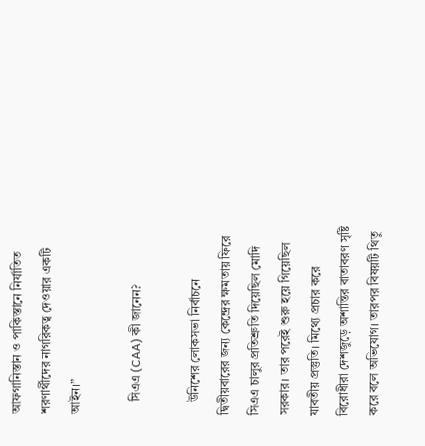আফগানিস্তান ও পাকিস্তানে নির্যাতিত শরণার্থীদের নাগরিকত্ব দেওয়ার একটি আইন।”

    সিএএ (CAA) কী জানেন?

    উনিশের লোকসভা নির্বাচনে দ্বিতীয়বারের জন্য কেন্দ্রের ক্ষমতায় ফিরে সিএএ চালুর প্রতিশ্রুতি দিয়েছিল মোদি সরকার। তার পরেই শুরু হয়ে গিয়েছিল যাবতীয় প্রস্তুতি। মিথ্যে প্রচার করে বিরোধীরা দেশজুড়ে অশান্তির বাতাবরণ সৃষ্টি করে বলে অভিযোগ। তারপর বিষয়টি থিতু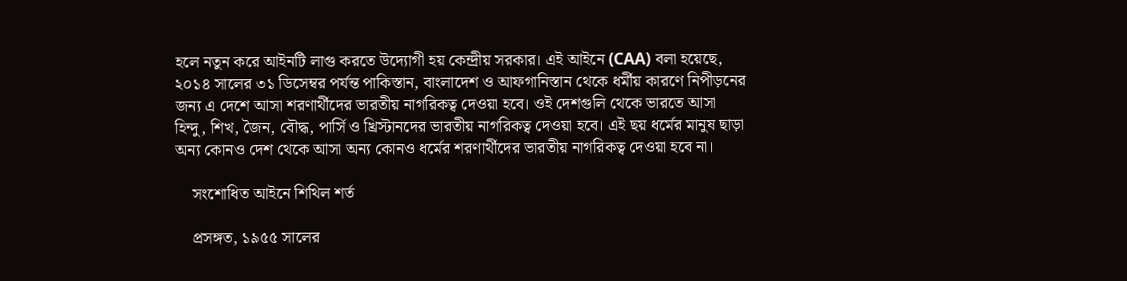হলে নতুন করে আইনটি লাগু করতে উদ্যোগী হয় কেন্দ্রীয় সরকার। এই আইনে (CAA) বলা হয়েছে, ২০১৪ সালের ৩১ ডিসেম্বর পর্যন্ত পাকিস্তান, বাংলাদেশ ও আফগানিস্তান থেকে ধর্মীয় কারণে নিপীড়নের জন্য এ দেশে আসা শরণার্থীদের ভারতীয় নাগরিকত্ব দেওয়া হবে। ওই দেশগুলি থেকে ভারতে আসা হিন্দু, শিখ, জৈন, বৌদ্ধ, পার্সি ও খ্রিস্টানদের ভারতীয় নাগরিকত্ব দেওয়া হবে। এই ছয় ধর্মের মানুষ ছাড়া অন্য কোনও দেশ থেকে আসা অন্য কোনও ধর্মের শরণার্থীদের ভারতীয় নাগরিকত্ব দেওয়া হবে না।

    সংশোধিত আইনে শিথিল শর্ত

    প্রসঙ্গত, ১৯৫৫ সালের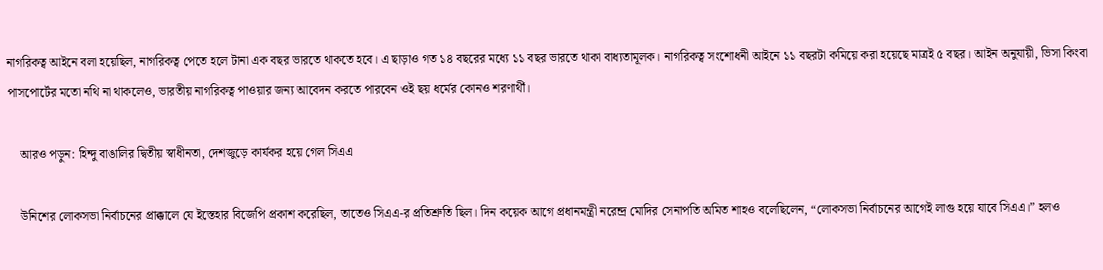নাগরিকত্ব আইনে বলা হয়েছিল, নাগরিকত্ব পেতে হলে টানা এক বছর ভারতে থাকতে হবে। এ ছাড়াও গত ১৪ বছরের মধ্যে ১১ বছর ভারতে থাকা বাধ্যতামূলক। নাগরিকত্ব সংশোধনী আইনে ১১ বছরটা কমিয়ে করা হয়েছে মাত্রই ৫ বছর। আইন অনুযায়ী, ভিসা কিংবা পাসপোর্টের মতো নথি না থাকলেও, ভারতীয় নাগরিকত্ব পাওয়ার জন্য আবেদন করতে পারবেন ওই ছয় ধর্মের কোনও শরণার্থী।

    আরও পড়ুন: হিন্দু বাঙালির দ্বিতীয় স্বাধীনতা, দেশজুড়ে কার্যকর হয়ে গেল সিএএ

    উনিশের লোকসভা নির্বাচনের প্রাক্কালে যে ইস্তেহার বিজেপি প্রকাশ করেছিল, তাতেও সিএএ-র প্রতিশ্রুতি ছিল। দিন কয়েক আগে প্রধানমন্ত্রী নরেন্দ্র মোদির সেনাপতি অমিত শাহও বলেছিলেন, “লোকসভা নির্বাচনের আগেই লাগু হয়ে যাবে সিএএ।” হলও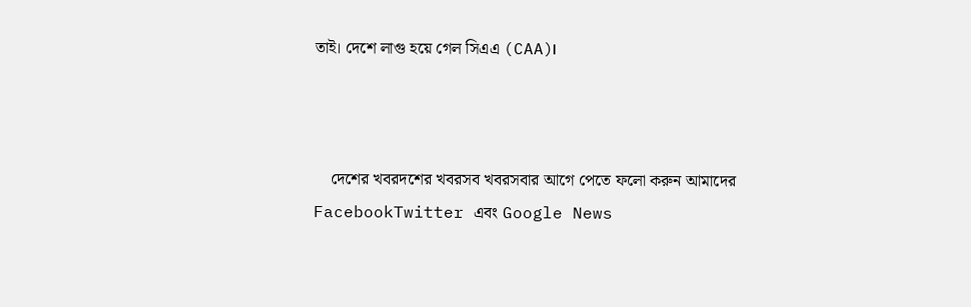তাই। দেশে লাগু হয়ে গেল সিএএ (CAA)।



    দেশের খবরদশের খবরসব খবরসবার আগে পেতে ফলো করুন আমাদের FacebookTwitter এবং Google News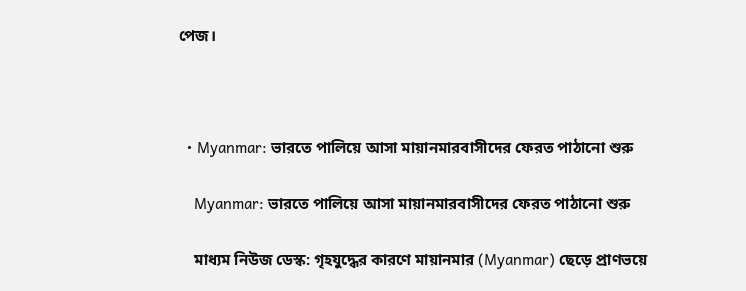পেজ।



  • Myanmar: ভারতে পালিয়ে আসা মায়ানমারবাসীদের ফেরত পাঠানো শুরু

    Myanmar: ভারতে পালিয়ে আসা মায়ানমারবাসীদের ফেরত পাঠানো শুরু

    মাধ্যম নিউজ ডেস্ক: গৃহযুদ্ধের কারণে মায়ানমার (Myanmar) ছেড়ে প্রাণভয়ে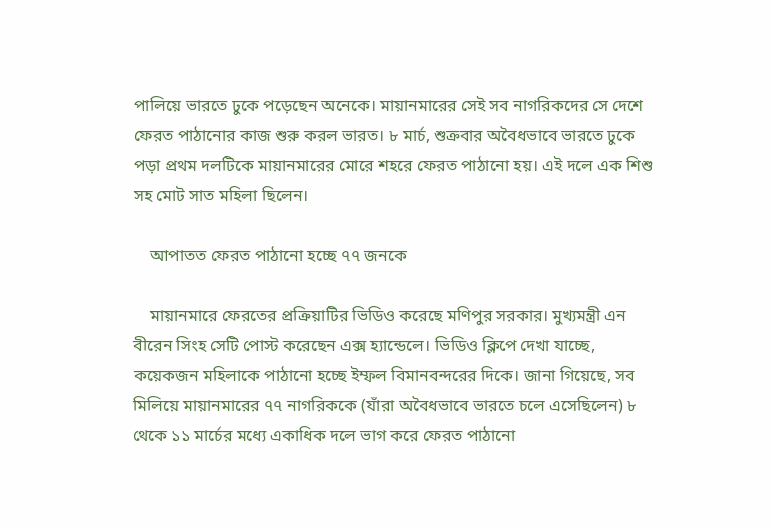পালিয়ে ভারতে ঢুকে পড়েছেন অনেকে। মায়ানমারের সেই সব নাগরিকদের সে দেশে ফেরত পাঠানোর কাজ শুরু করল ভারত। ৮ মার্চ, শুক্রবার অবৈধভাবে ভারতে ঢুকে পড়া প্রথম দলটিকে মায়ানমারের মোরে শহরে ফেরত পাঠানো হয়। এই দলে এক শিশু সহ মোট সাত মহিলা ছিলেন।

    আপাতত ফেরত পাঠানো হচ্ছে ৭৭ জনকে

    মায়ানমারে ফেরতের প্রক্রিয়াটির ভিডিও করেছে মণিপুর সরকার। মুখ্যমন্ত্রী এন বীরেন সিংহ সেটি পোস্ট করেছেন এক্স হ্যান্ডেলে। ভিডিও ক্লিপে দেখা যাচ্ছে, কয়েকজন মহিলাকে পাঠানো হচ্ছে ইম্ফল বিমানবন্দরের দিকে। জানা গিয়েছে, সব মিলিয়ে মায়ানমারের ৭৭ নাগরিককে (যাঁরা অবৈধভাবে ভারতে চলে এসেছিলেন) ৮ থেকে ১১ মার্চের মধ্যে একাধিক দলে ভাগ করে ফেরত পাঠানো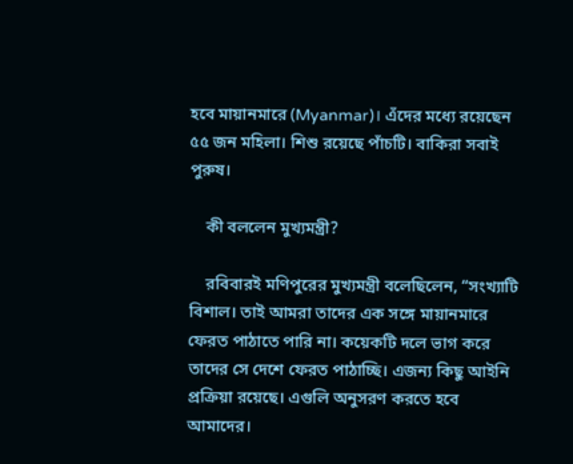হবে মায়ানমারে (Myanmar)। এঁদের মধ্যে রয়েছেন ৫৫ জন মহিলা। শিশু রয়েছে পাঁচটি। বাকিরা সবাই পুরুষ।

    কী বললেন মুখ্যমন্ত্রী?

    রবিবারই মণিপুরের মুখ্যমন্ত্রী বলেছিলেন, “সংখ্যাটি বিশাল। তাই আমরা তাদের এক সঙ্গে মায়ানমারে ফেরত পাঠাতে পারি না। কয়েকটি দলে ভাগ করে তাদের সে দেশে ফেরত পাঠাচ্ছি। এজন্য কিছু আইনি প্রক্রিয়া রয়েছে। এগুলি অনুসরণ করতে হবে আমাদের।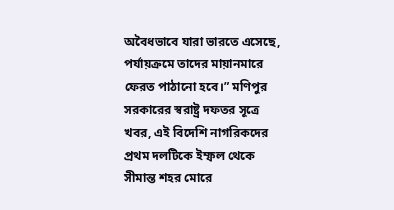অবৈধভাবে যারা ভারতে এসেছে, পর্যায়ক্রমে তাদের মায়ানমারে ফেরত পাঠানো হবে।” মণিপুর সরকারের স্বরাষ্ট্র দফতর সূত্রে খবর, এই বিদেশি নাগরিকদের প্রথম দলটিকে ইম্ফল থেকে সীমান্ত শহর মোরে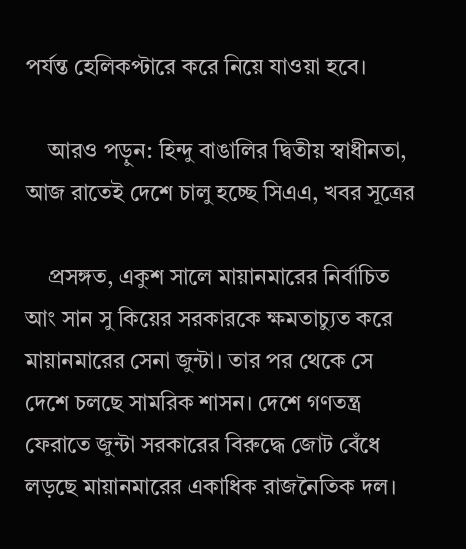পর্যন্ত হেলিকপ্টারে করে নিয়ে যাওয়া হবে।

    আরও পড়ুন: হিন্দু বাঙালির দ্বিতীয় স্বাধীনতা, আজ রাতেই দেশে চালু হচ্ছে সিএএ, খবর সূত্রের

    প্রসঙ্গত, একুশ সালে মায়ানমারের নির্বাচিত আং সান সু কিয়ের সরকারকে ক্ষমতাচ্যুত করে মায়ানমারের সেনা জুন্টা। তার পর থেকে সে দেশে চলছে সামরিক শাসন। দেশে গণতন্ত্র ফেরাতে জুন্টা সরকারের বিরুদ্ধে জোট বেঁধে লড়ছে মায়ানমারের একাধিক রাজনৈতিক দল।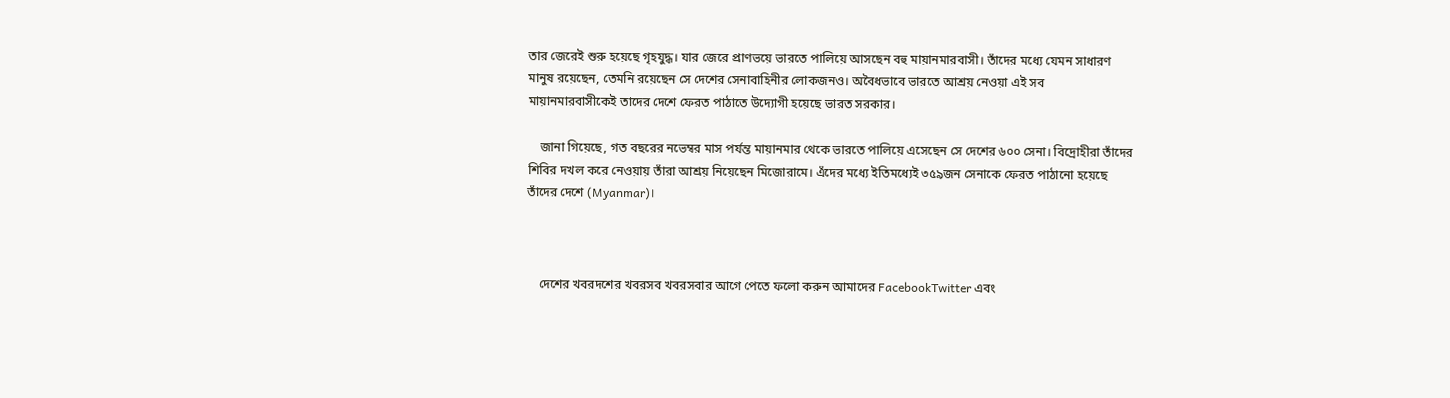তার জেরেই শুরু হয়েছে গৃহযুদ্ধ। যার জেরে প্রাণভয়ে ভারতে পালিয়ে আসছেন বহু মায়ানমারবাসী। তাঁদের মধ্যে যেমন সাধারণ মানুষ রয়েছেন, তেমনি রয়েছেন সে দেশের সেনাবাহিনীর লোকজনও। অবৈধভাবে ভারতে আশ্রয় নেওয়া এই সব মায়ানমারবাসীকেই তাদের দেশে ফেরত পাঠাতে উদ্যোগী হয়েছে ভারত সরকার।

    জানা গিয়েছে, গত বছরের নভেম্বর মাস পর্যন্ত মায়ানমার থেকে ভারতে পালিয়ে এসেছেন সে দেশের ৬০০ সেনা। বিদ্রোহীরা তাঁদের শিবির দখল করে নেওয়ায় তাঁরা আশ্রয় নিয়েছেন মিজোরামে। এঁদের মধ্যে ইতিমধ্যেই ৩৫৯জন সেনাকে ফেরত পাঠানো হয়েছে তাঁদের দেশে (Myanmar)।



    দেশের খবরদশের খবরসব খবরসবার আগে পেতে ফলো করুন আমাদের FacebookTwitter এবং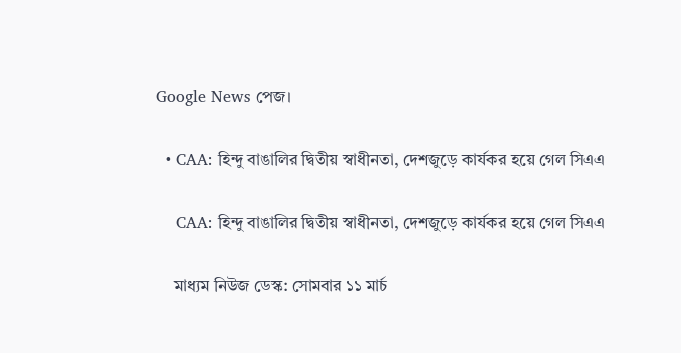Google News পেজ।

  • CAA: হিন্দু বাঙালির দ্বিতীয় স্বাধীনতা, দেশজুড়ে কার্যকর হয়ে গেল সিএএ

    CAA: হিন্দু বাঙালির দ্বিতীয় স্বাধীনতা, দেশজুড়ে কার্যকর হয়ে গেল সিএএ

    মাধ্যম নিউজ ডেস্ক: সোমবার ১১ মার্চ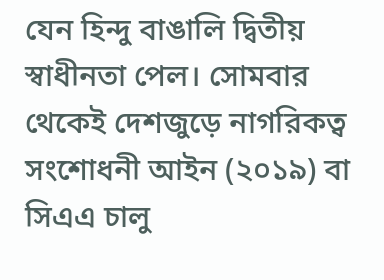যেন হিন্দু বাঙালি দ্বিতীয় স্বাধীনতা পেল। সোমবার থেকেই দেশজুড়ে নাগরিকত্ব সংশোধনী আইন (২০১৯) বা সিএএ চালু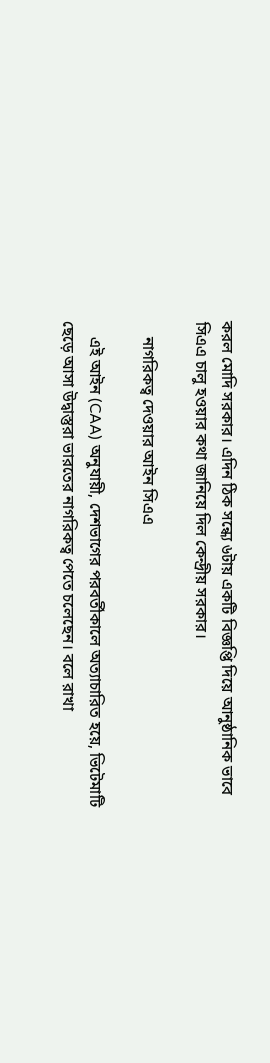করল মোদি সরকার। এদিন ঠিক সন্ধ্যে ৬টায় একটি বিজ্ঞপ্তি দিয়ে আনুষ্ঠানিক ভাবে সিএএ চালু হওয়ার কথা জানিয়ে দিল কেন্দ্রীয় সরকার।

    নাগরিকত্ব দেওয়ার আইন সিএএ

    এই আইন (CAA) অনুযায়ী, দেশভাগের পরবর্তীকালে অত্যাচারিত হয়ে, ভিটেমাটি ছেড়ে আসা উদ্বাস্তুরা ভারতের নাগরিকত্ব পেতে চলেছেন। বলে রাখা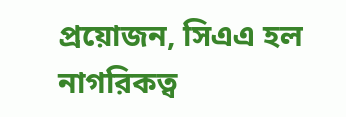প্রয়োজন, সিএএ হল নাগরিকত্ব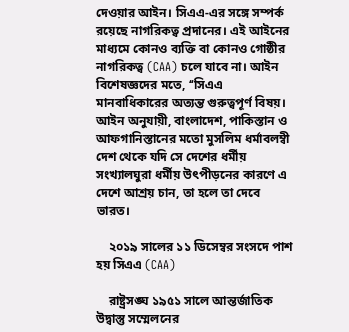দেওয়ার আইন। সিএএ-এর সঙ্গে সম্পর্ক রয়েছে নাগরিকত্ব প্রদানের। এই আইনের মাধ্যমে কোনও ব্যক্তি বা কোনও গোষ্ঠীর নাগরিকত্ব (CAA) চলে যাবে না। আইন বিশেষজ্ঞদের মতে, ‘‘সিএএ মানবাধিকারের অত্যন্ত গুরুত্বপূর্ণ বিষয়। আইন অনুযায়ী, বাংলাদেশ, পাকিস্তান ও আফগানিস্তানের মতো মুসলিম ধর্মাবলম্বী দেশ থেকে যদি সে দেশের ধর্মীয় সংখ্যালঘুরা ধর্মীয় উৎপীড়নের কারণে এ দেশে আশ্রয় চান, তা হলে তা দেবে ভারত।

    ২০১৯ সালের ১১ ডিসেম্বর সংসদে পাশ হয় সিএএ (CAA)

    রাষ্ট্রসঙ্ঘ ১৯৫১ সালে আন্তর্জাতিক উদ্বাস্তু সম্মেলনের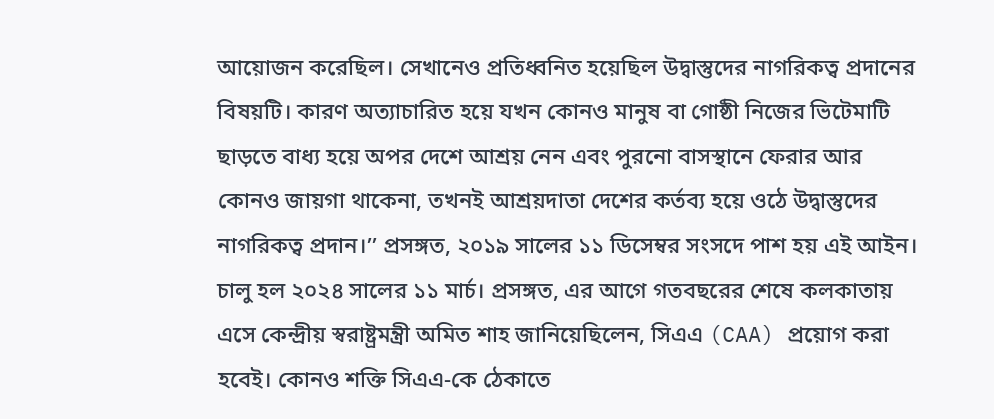আয়োজন করেছিল। সেখানেও প্রতিধ্বনিত হয়েছিল উদ্বাস্তুদের নাগরিকত্ব প্রদানের বিষয়টি। কারণ অত্যাচারিত হয়ে যখন কোনও মানুষ বা গোষ্ঠী নিজের ভিটেমাটি ছাড়তে বাধ্য হয়ে অপর দেশে আশ্রয় নেন এবং পুরনো বাসস্থানে ফেরার আর কোনও জায়গা থাকেনা, তখনই আশ্রয়দাতা দেশের কর্তব্য হয়ে ওঠে উদ্বাস্তুদের নাগরিকত্ব প্রদান।’’ প্রসঙ্গত, ২০১৯ সালের ১১ ডিসেম্বর সংসদে পাশ হয় এই আইন। চালু হল ২০২৪ সালের ১১ মার্চ। প্রসঙ্গত, এর আগে গতবছরের শেষে কলকাতায় এসে কেন্দ্রীয় স্বরাষ্ট্রমন্ত্রী অমিত শাহ জানিয়েছিলেন, সিএএ (CAA) প্রয়োগ করা হবেই। কোনও শক্তি সিএএ-কে ঠেকাতে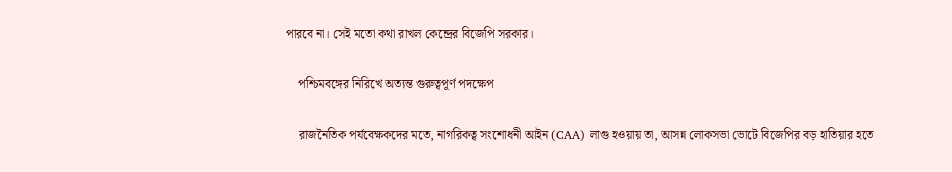পারবে না। সেই মতো কথা রাখল কেন্দ্রের বিজেপি সরকার।

    পশ্চিমবঙ্গের নিরিখে অত্যন্ত গুরুত্বপূর্ণ পদক্ষেপ

    রাজনৈতিক পর্যবেক্ষকদের মতে, নাগরিকত্ব সংশোধনী আইন (CAA) লাগু হওয়ায় তা, আসন্ন লোকসভা ভোটে বিজেপির বড় হাতিয়ার হতে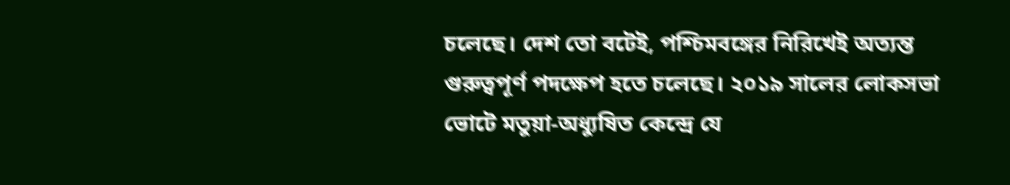চলেছে। দেশ তো বটেই, পশ্চিমবঙ্গের নিরিখেই অত্যন্ত গুরুত্বপূর্ণ পদক্ষেপ হতে চলেছে। ২০১৯ সালের লোকসভা ভোটে মতুয়া-অধ্যুষিত কেন্দ্রে যে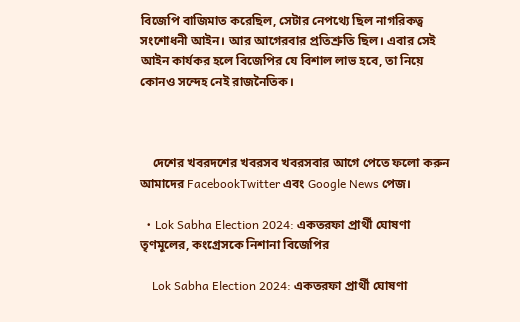বিজেপি বাজিমাত করেছিল, সেটার নেপথ্যে ছিল নাগরিকত্ব সংশোধনী আইন। আর আগেরবার প্রতিশ্রুতি ছিল। এবার সেই আইন কার্যকর হলে বিজেপির যে বিশাল লাভ হবে, তা নিয়ে কোনও সন্দেহ নেই রাজনৈতিক।



    দেশের খবরদশের খবরসব খবরসবার আগে পেতে ফলো করুন আমাদের FacebookTwitter এবং Google News পেজ।

  • Lok Sabha Election 2024: একতরফা প্রার্থী ঘোষণা তৃণমূলের, কংগ্রেসকে নিশানা বিজেপির

    Lok Sabha Election 2024: একতরফা প্রার্থী ঘোষণা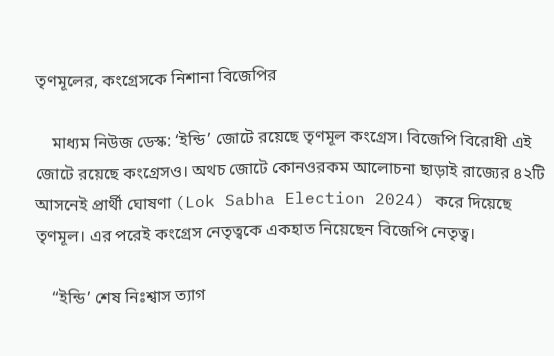তৃণমূলের, কংগ্রেসকে নিশানা বিজেপির

    মাধ্যম নিউজ ডেস্ক: ‘ইন্ডি’ জোটে রয়েছে তৃণমূল কংগ্রেস। বিজেপি বিরোধী এই জোটে রয়েছে কংগ্রেসও। অথচ জোটে কোনওরকম আলোচনা ছাড়াই রাজ্যের ৪২টি আসনেই প্রার্থী ঘোষণা (Lok Sabha Election 2024) করে দিয়েছে তৃণমূল। এর পরেই কংগ্রেস নেতৃত্বকে একহাত নিয়েছেন বিজেপি নেতৃত্ব।

    ‘‘ইন্ডি’ শেষ নিঃশ্বাস ত্যাগ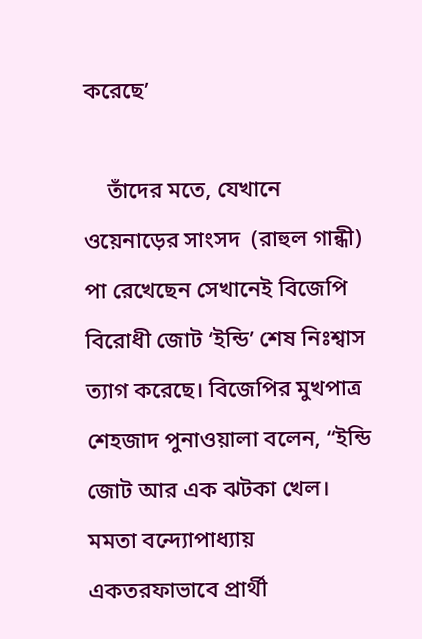করেছে’

    তাঁদের মতে, যেখানে ওয়েনাড়ের সাংসদ  (রাহুল গান্ধী) পা রেখেছেন সেখানেই বিজেপি বিরোধী জোট ‘ইন্ডি’ শেষ নিঃশ্বাস ত্যাগ করেছে। বিজেপির মুখপাত্র শেহজাদ পুনাওয়ালা বলেন, “ইন্ডি জোট আর এক ঝটকা খেল। মমতা বন্দ্যোপাধ্যায় একতরফাভাবে প্রার্থী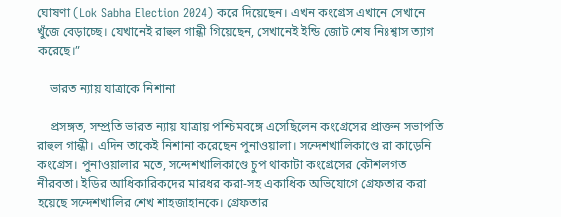ঘোষণা (Lok Sabha Election 2024) করে দিয়েছেন। এখন কংগ্রেস এখানে সেখানে খুঁজে বেড়াচ্ছে। যেখানেই রাহুল গান্ধী গিয়েছেন, সেখানেই ইন্ডি জোট শেষ নিঃশ্বাস ত্যাগ করেছে।”

    ভারত ন্যায় যাত্রাকে নিশানা

    প্রসঙ্গত, সম্প্রতি ভারত ন্যায় যাত্রায় পশ্চিমবঙ্গে এসেছিলেন কংগ্রেসের প্রাক্তন সভাপতি রাহুল গান্ধী। এদিন তাকেই নিশানা করেছেন পুনাওয়ালা। সন্দেশখালিকাণ্ডে রা কাড়েনি কংগ্রেস। পুনাওয়ালার মতে, সন্দেশখালিকাণ্ডে চুপ থাকাটা কংগ্রেসের কৌশলগত নীরবতা। ইডির আধিকারিকদের মারধর করা-সহ একাধিক অভিযোগে গ্রেফতার করা হয়েছে সন্দেশখালির শেখ শাহজাহানকে। গ্রেফতার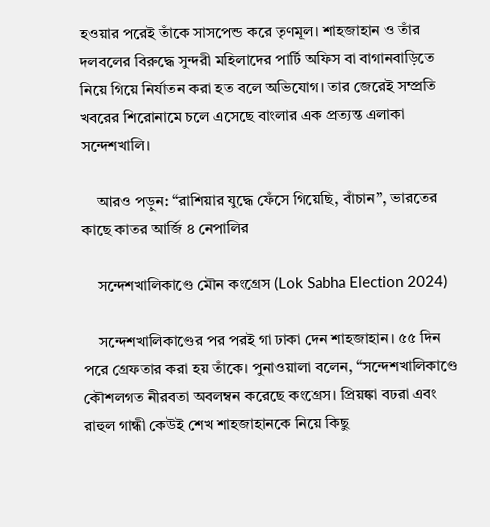হওয়ার পরেই তাঁকে সাসপেন্ড করে তৃণমূল। শাহজাহান ও তাঁর দলবলের বিরুদ্ধে সুন্দরী মহিলাদের পার্টি অফিস বা বাগানবাড়িতে নিয়ে গিয়ে নির্যাতন করা হত বলে অভিযোগ। তার জেরেই সম্প্রতি খবরের শিরোনামে চলে এসেছে বাংলার এক প্রত্যন্ত এলাকা সন্দেশখালি।

    আরও পড়ুন: “রাশিয়ার যুদ্ধে ফেঁসে গিয়েছি, বাঁচান”, ভারতের কাছে কাতর আর্জি ৪ নেপালির

    সন্দেশখালিকাণ্ডে মৌন কংগ্রেস (Lok Sabha Election 2024)

    সন্দেশখালিকাণ্ডের পর পরই গা ঢাকা দেন শাহজাহান। ৫৫ দিন পরে গ্রেফতার করা হয় তাঁকে। পুনাওয়ালা বলেন, “সন্দেশখালিকাণ্ডে কৌশলগত নীরবতা অবলম্বন করেছে কংগ্রেস। প্রিয়ঙ্কা বঢরা এবং রাহুল গান্ধী কেউই শেখ শাহজাহানকে নিয়ে কিছু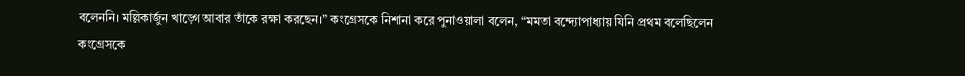বলেননি। মল্লিকার্জুন খাড়্গে আবার তাঁকে রক্ষা করছেন।” কংগ্রেসকে নিশানা করে পুনাওয়ালা বলেন, “মমতা বন্দ্যোপাধ্যায় যিনি প্রথম বলেছিলেন কংগ্রেসকে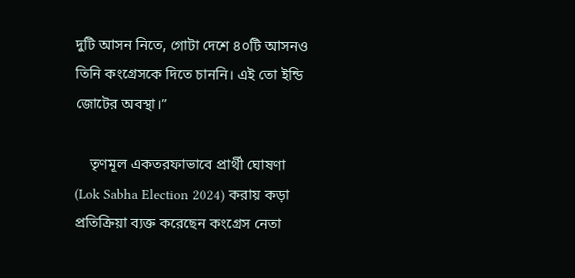দুটি আসন নিতে, গোটা দেশে ৪০টি আসনও তিনি কংগ্রেসকে দিতে চাননি। এই তো ইন্ডি জোটের অবস্থা।”

    তৃণমূল একতরফাভাবে প্রার্থী ঘোষণা (Lok Sabha Election 2024) করায় কড়া প্রতিক্রিয়া ব্যক্ত করেছেন কংগ্রেস নেতা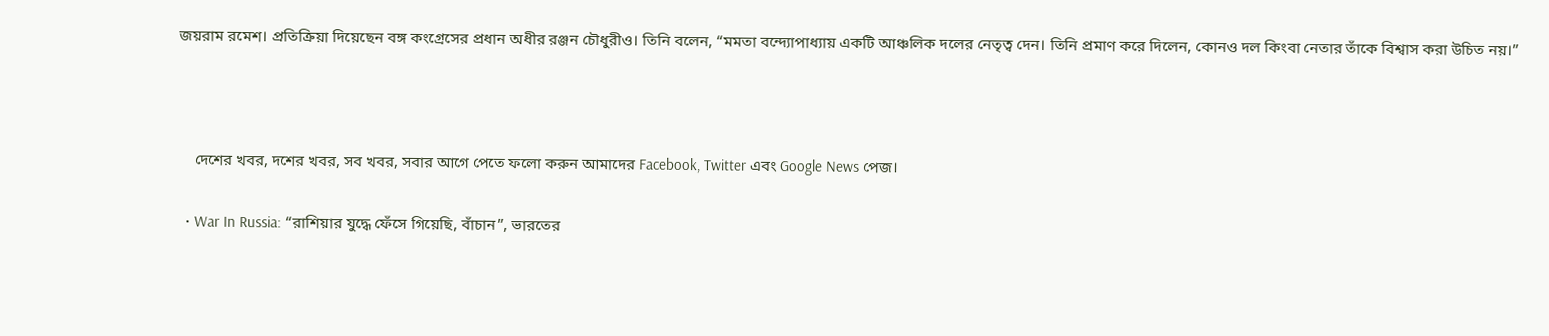জয়রাম রমেশ। প্রতিক্রিয়া দিয়েছেন বঙ্গ কংগ্রেসের প্রধান অধীর রঞ্জন চৌধুরীও। তিনি বলেন, “মমতা বন্দ্যোপাধ্যায় একটি আঞ্চলিক দলের নেতৃত্ব দেন। তিনি প্রমাণ করে দিলেন, কোনও দল কিংবা নেতার তাঁকে বিশ্বাস করা উচিত নয়।”



    দেশের খবর, দশের খবর, সব খবর, সবার আগে পেতে ফলো করুন আমাদের Facebook, Twitter এবং Google News পেজ।

  • War In Russia: “রাশিয়ার যুদ্ধে ফেঁসে গিয়েছি, বাঁচান”, ভারতের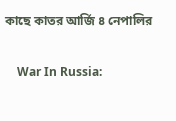কাছে কাতর আর্জি ৪ নেপালির

    War In Russia: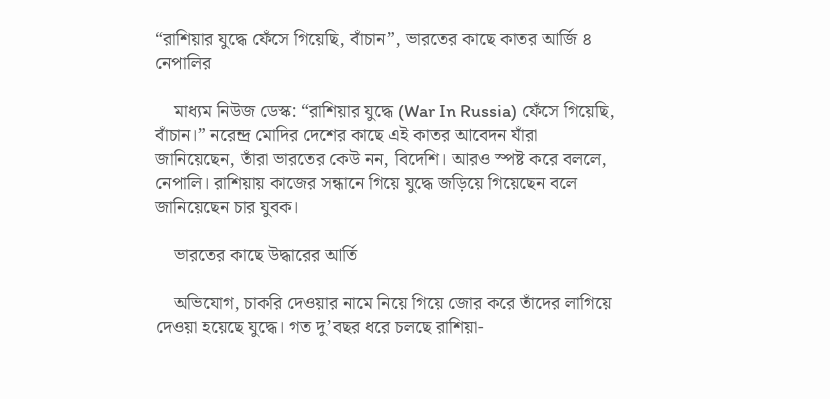“রাশিয়ার যুদ্ধে ফেঁসে গিয়েছি, বাঁচান”, ভারতের কাছে কাতর আর্জি ৪ নেপালির

    মাধ্যম নিউজ ডেস্ক: “রাশিয়ার যুদ্ধে (War In Russia) ফেঁসে গিয়েছি, বাঁচান।” নরেন্দ্র মোদির দেশের কাছে এই কাতর আবেদন যাঁরা জানিয়েছেন, তাঁরা ভারতের কেউ নন, বিদেশি। আরও স্পষ্ট করে বললে, নেপালি। রাশিয়ায় কাজের সন্ধানে গিয়ে যুদ্ধে জড়িয়ে গিয়েছেন বলে জানিয়েছেন চার যুবক।

    ভারতের কাছে উদ্ধারের আর্তি

    অভিযোগ, চাকরি দেওয়ার নামে নিয়ে গিয়ে জোর করে তাঁদের লাগিয়ে দেওয়া হয়েছে যুদ্ধে। গত দু’বছর ধরে চলছে রাশিয়া-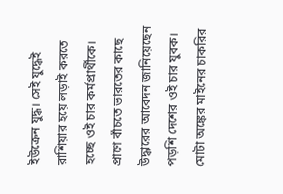ইউক্রেন যুদ্ধ। সেই যুদ্ধেই রাশিয়ার হয়ে লড়াই করতে হচ্ছে ওই চার কর্মপ্রার্থীকে। প্রাণে বাঁচতে ভারতের কাছে উদ্ধারের আবেদন জানিয়েছেন পড়শি দেশের ওই চার যুবক। মোটা অঙ্কের মাইনের চাকরির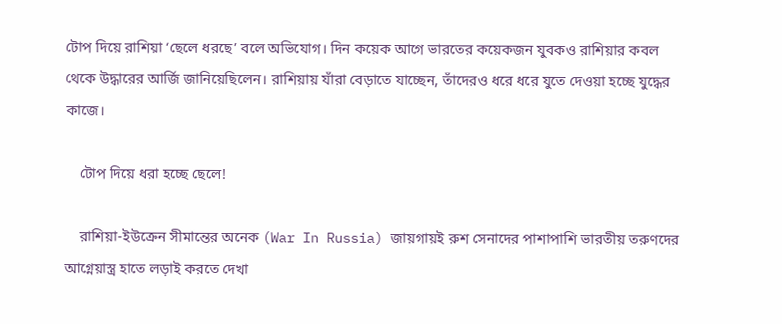টোপ দিয়ে রাশিয়া ‘ছেলে ধরছে’ বলে অভিযোগ। দিন কয়েক আগে ভারতের কয়েকজন যুবকও রাশিয়ার কবল থেকে উদ্ধারের আর্জি জানিয়েছিলেন। রাশিয়ায় যাঁরা বেড়াতে যাচ্ছেন, তাঁদেরও ধরে ধরে যুতে দেওয়া হচ্ছে যুদ্ধের কাজে।

    টোপ দিয়ে ধরা হচ্ছে ছেলে!

    রাশিয়া-ইউক্রেন সীমান্তের অনেক (War In Russia) জায়গায়ই রুশ সেনাদের পাশাপাশি ভারতীয় তরুণদের আগ্নেয়াস্ত্র হাতে লড়াই করতে দেখা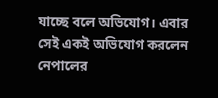যাচ্ছে বলে অভিযোগ। এবার সেই একই অভিযোগ করলেন নেপালের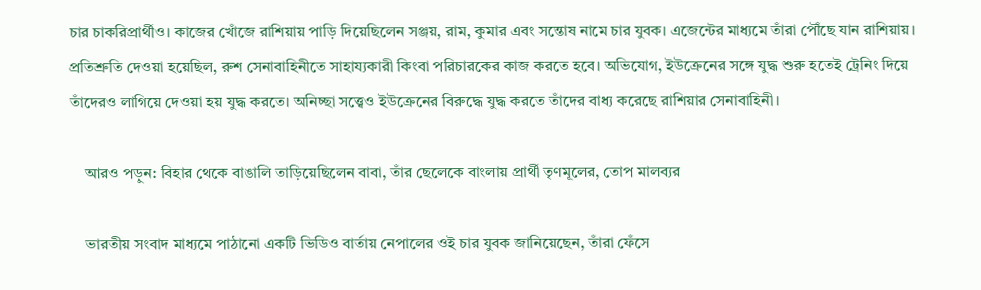চার চাকরিপ্রার্থীও। কাজের খোঁজে রাশিয়ায় পাড়ি দিয়েছিলেন সঞ্জয়, রাম, কুমার এবং সন্তোষ নামে চার যুবক। এজেন্টের মাধ্যমে তাঁরা পৌঁছে যান রাশিয়ায়। প্রতিশ্রুতি দেওয়া হয়েছিল, রুশ সেনাবাহিনীতে সাহায্যকারী কিংবা পরিচারকের কাজ করতে হবে। অভিযোগ, ইউক্রেনের সঙ্গে যুদ্ধ শুরু হতেই ট্রেনিং দিয়ে তাঁদেরও লাগিয়ে দেওয়া হয় যুদ্ধ করতে। অনিচ্ছা সত্ত্বেও ইউক্রেনের বিরুদ্ধে যুদ্ধ করতে তাঁদের বাধ্য করেছে রাশিয়ার সেনাবাহিনী।

    আরও পড়ুন: বিহার থেকে বাঙালি তাড়িয়েছিলেন বাবা, তাঁর ছেলেকে বাংলায় প্রার্থী তৃণমূলের, তোপ মালব্যর

    ভারতীয় সংবাদ মাধ্যমে পাঠানো একটি ভিডিও বার্তায় নেপালের ওই চার যুবক জানিয়েছেন, তাঁরা ফেঁসে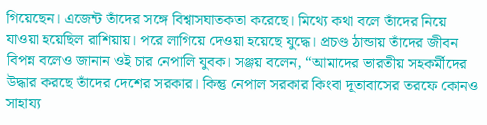গিয়েছেন। এজেন্ট তাঁদের সঙ্গে বিশ্বাসঘাতকতা করেছে। মিথ্যে কথা বলে তাঁদের নিয়ে যাওয়া হয়েছিল রাশিয়ায়। পরে লাগিয়ে দেওয়া হয়েছে যুদ্ধে। প্রচণ্ড ঠান্ডায় তাঁদের জীবন বিপন্ন বলেও জানান ওই চার নেপালি যুবক। সঞ্জয় বলেন, “আমাদের ভারতীয় সহকর্মীদের উদ্ধার করছে তাঁদের দেশের সরকার। কিন্তু নেপাল সরকার কিংবা দূতাবাসের তরফে কোনও সাহায্য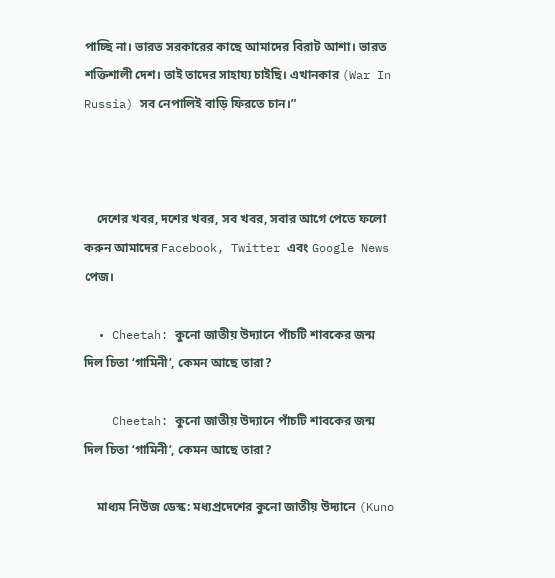পাচ্ছি না। ভারত সরকারের কাছে আমাদের বিরাট আশা। ভারত শক্তিশালী দেশ। তাই তাদের সাহায্য চাইছি। এখানকার (War In Russia) সব নেপালিই বাড়ি ফিরতে চান।”



    দেশের খবর, দশের খবর, সব খবর, সবার আগে পেতে ফলো করুন আমাদের Facebook, Twitter এবং Google News পেজ।

  • Cheetah: কুনো জাতীয় উদ্যানে পাঁচটি শাবকের জন্ম দিল চিতা ‘গামিনী’, কেমন আছে তারা?

    Cheetah: কুনো জাতীয় উদ্যানে পাঁচটি শাবকের জন্ম দিল চিতা ‘গামিনী’, কেমন আছে তারা?

    মাধ্যম নিউজ ডেস্ক: মধ্যপ্রদেশের কুনো জাতীয় উদ্যানে (Kuno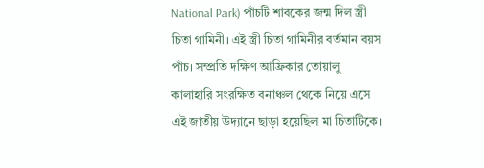National Park) পাঁচটি শাবকের জন্ম দিল স্ত্রী চিতা গামিনী। এই স্ত্রী চিতা গামিনীর বর্তমান বয়স পাঁচ। সম্প্রতি দক্ষিণ আফ্রিকার তোয়ালু কালাহারি সংরক্ষিত বনাঞ্চল থেকে নিয়ে এসে এই জাতীয় উদ্যানে ছাড়া হয়েছিল মা চিতাটিকে।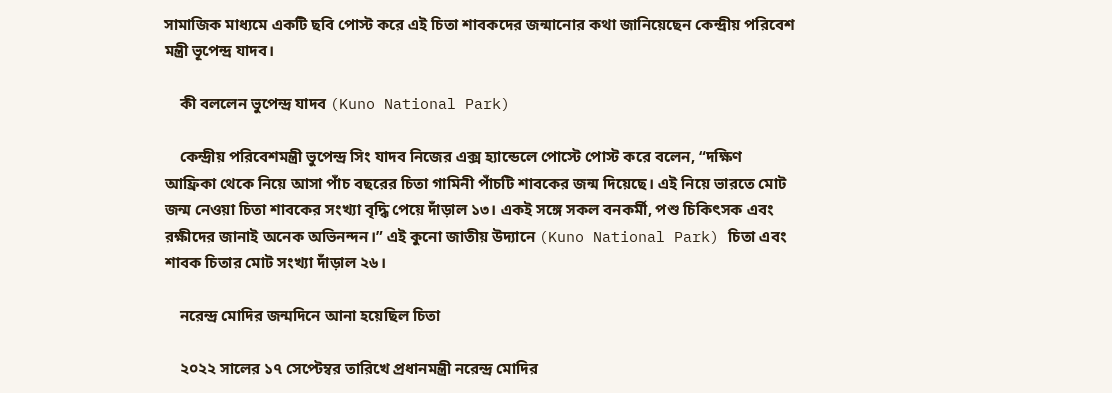সামাজিক মাধ্যমে একটি ছবি পোস্ট করে এই চিতা শাবকদের জন্মানোর কথা জানিয়েছেন কেন্দ্রীয় পরিবেশ মন্ত্রী ভূপেন্দ্র যাদব।

    কী বললেন ভুপেন্দ্র যাদব (Kuno National Park)

    কেন্দ্রীয় পরিবেশমন্ত্রী ভুপেন্দ্র সিং যাদব নিজের এক্স হ্যান্ডেলে পোস্টে পোস্ট করে বলেন, “দক্ষিণ আফ্রিকা থেকে নিয়ে আসা পাঁচ বছরের চিতা গামিনী পাঁচটি শাবকের জন্ম দিয়েছে। এই নিয়ে ভারতে মোট জন্ম নেওয়া চিতা শাবকের সংখ্যা বৃদ্ধি পেয়ে দাঁড়াল ১৩। একই সঙ্গে সকল বনকর্মী, পশু চিকিৎসক এবং রক্ষীদের জানাই অনেক অভিনন্দন।” এই কুনো জাতীয় উদ্যানে (Kuno National Park) চিতা এবং শাবক চিতার মোট সংখ্যা দাঁড়াল ২৬।

    নরেন্দ্র মোদির জন্মদিনে আনা হয়েছিল চিতা

    ২০২২ সালের ১৭ সেপ্টেম্বর তারিখে প্রধানমন্ত্রী নরেন্দ্র মোদির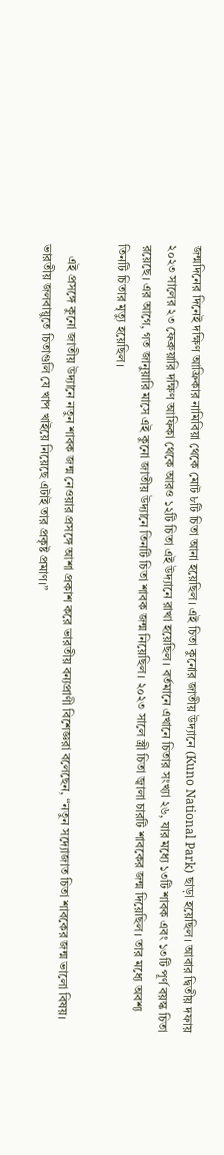জন্মদিনের দিনেই দক্ষিণ আফ্রিকার নামিবিয়া থেকে মোট ৮টি চিতা আনা হয়েছিল। এই চিতা কুনোর জাতীয় উদ্যানে (Kuno National Park) ছাড়া হয়েছিল। আবার দ্বিতীয় দফায় ২০২৩ সালের ২৩ ফেব্রুয়ারি দক্ষিণ আফিকা থেকে আরও ১২টি চিতা এই উদ্যানে রাখা হয়েছিল। বর্তমানে এখানে চিতার সংখ্যা ২৬, যার মধ্যে ১৩টি শাবক এবং ১৩টি পূর্ণ বয়স্ক চিতা রয়েছে। এর আগে, গত জানুয়ারি মাসে এই কুনো জাতীয় উদ্যানে তিনটি চিতা শাবক জন্ম নিয়েছিল। ২০২৩ সালে স্ত্রী চিতা জ্বালা চারটি শাবকের জন্ম দিয়েছিল। তার মধ্যে অবশ্য তিনটি চিতার মৃত্যু হয়েছিল।

    এই প্রসঙ্গে কুনো জাতীয় উদ্যানে নতুন শাবক জন্ম নেওয়ার প্রসঙ্গে আশা প্রকাশ করে ভারতীয় বন্যপ্রাণী বিশেজ্ঞরা বলেছেন, “নতুন সদ্যোজাত চিতা শাবকের জন্ম ভালো বিষয়। ভারতীয় জলবায়ুতে চিতাগুলি যে খাপ খাইয়ে নিয়েছে এটাই তার প্রকৃষ্ট প্রমাণ।”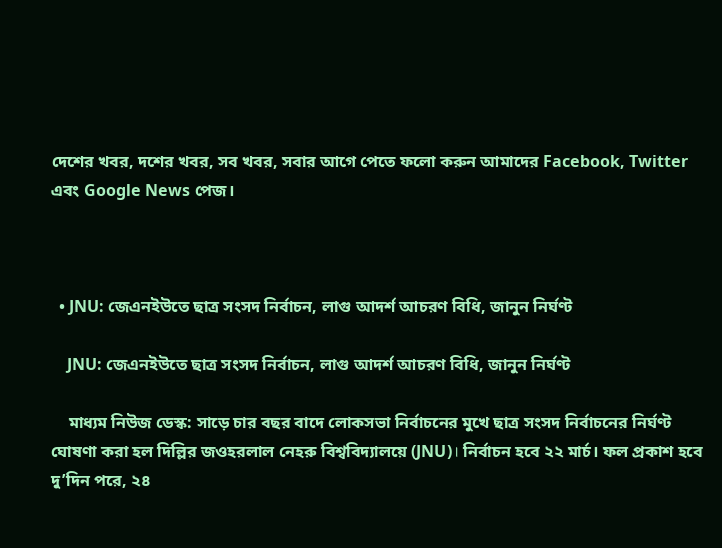দেশের খবর, দশের খবর, সব খবর, সবার আগে পেতে ফলো করুন আমাদের Facebook, Twitter এবং Google News পেজ।



  • JNU: জেএনইউতে ছাত্র সংসদ নির্বাচন, লাগু আদর্শ আচরণ বিধি, জানুন নির্ঘণ্ট

    JNU: জেএনইউতে ছাত্র সংসদ নির্বাচন, লাগু আদর্শ আচরণ বিধি, জানুন নির্ঘণ্ট

    মাধ্যম নিউজ ডেস্ক: সাড়ে চার বছর বাদে লোকসভা নির্বাচনের মুখে ছাত্র সংসদ নির্বাচনের নির্ঘণ্ট ঘোষণা করা হল দিল্লির জওহরলাল নেহরু বিশ্ববিদ্যালয়ে (JNU)। নির্বাচন হবে ২২ মার্চ। ফল প্রকাশ হবে দু’দিন পরে, ২৪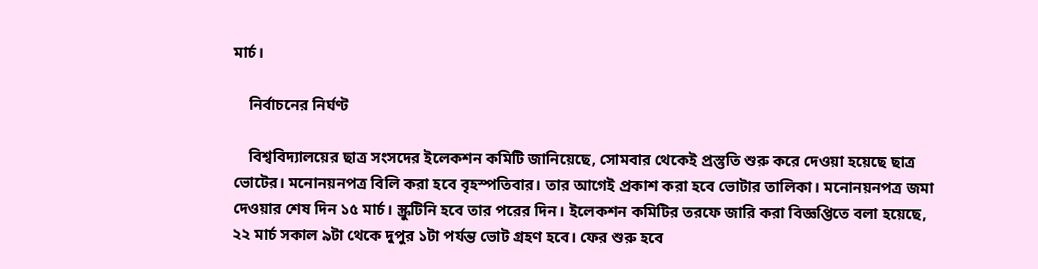মার্চ।

    নির্বাচনের নির্ঘণ্ট

    বিশ্ববিদ্যালয়ের ছাত্র সংসদের ইলেকশন কমিটি জানিয়েছে, সোমবার থেকেই প্রস্তুতি শুরু করে দেওয়া হয়েছে ছাত্র ভোটের। মনোনয়নপত্র বিলি করা হবে বৃহস্পতিবার। তার আগেই প্রকাশ করা হবে ভোটার তালিকা। মনোনয়নপত্র জমা দেওয়ার শেষ দিন ১৫ মার্চ। স্ক্রুটিনি হবে তার পরের দিন। ইলেকশন কমিটির তরফে জারি করা বিজ্ঞপ্তিতে বলা হয়েছে, ২২ মার্চ সকাল ৯টা থেকে দুপুর ১টা পর্যন্ত ভোট গ্রহণ হবে। ফের শুরু হবে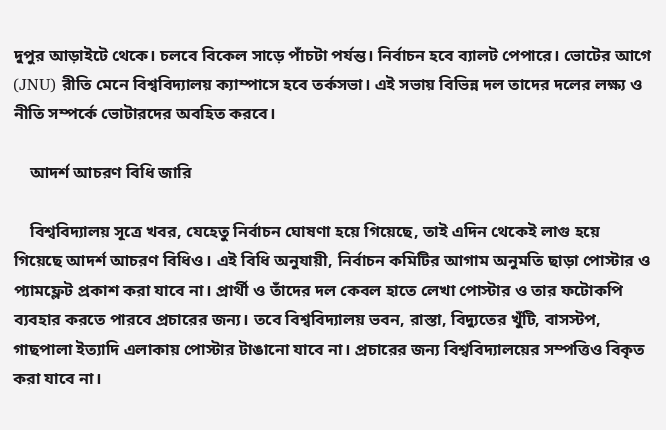দুপুর আড়াইটে থেকে। চলবে বিকেল সাড়ে পাঁচটা পর্যন্ত। নির্বাচন হবে ব্যালট পেপারে। ভোটের আগে (JNU) রীতি মেনে বিশ্ববিদ্যালয় ক্যাম্পাসে হবে তর্কসভা। এই সভায় বিভিন্ন দল তাদের দলের লক্ষ্য ও নীতি সম্পর্কে ভোটারদের অবহিত করবে।

    আদর্শ আচরণ বিধি জারি

    বিশ্ববিদ্যালয় সূত্রে খবর, যেহেতু নির্বাচন ঘোষণা হয়ে গিয়েছে, তাই এদিন থেকেই লাগু হয়ে গিয়েছে আদর্শ আচরণ বিধিও। এই বিধি অনুযায়ী, নির্বাচন কমিটির আগাম অনুমতি ছাড়া পোস্টার ও প্যামফ্লেট প্রকাশ করা যাবে না। প্রার্থী ও তাঁদের দল কেবল হাতে লেখা পোস্টার ও তার ফটোকপি ব্যবহার করতে পারবে প্রচারের জন্য। তবে বিশ্ববিদ্যালয় ভবন, রাস্তা, বিদ্যুতের খুঁটি, বাসস্টপ, গাছপালা ইত্যাদি এলাকায় পোস্টার টাঙানো যাবে না। প্রচারের জন্য বিশ্ববিদ্যালয়ের সম্পত্তিও বিকৃত করা যাবে না।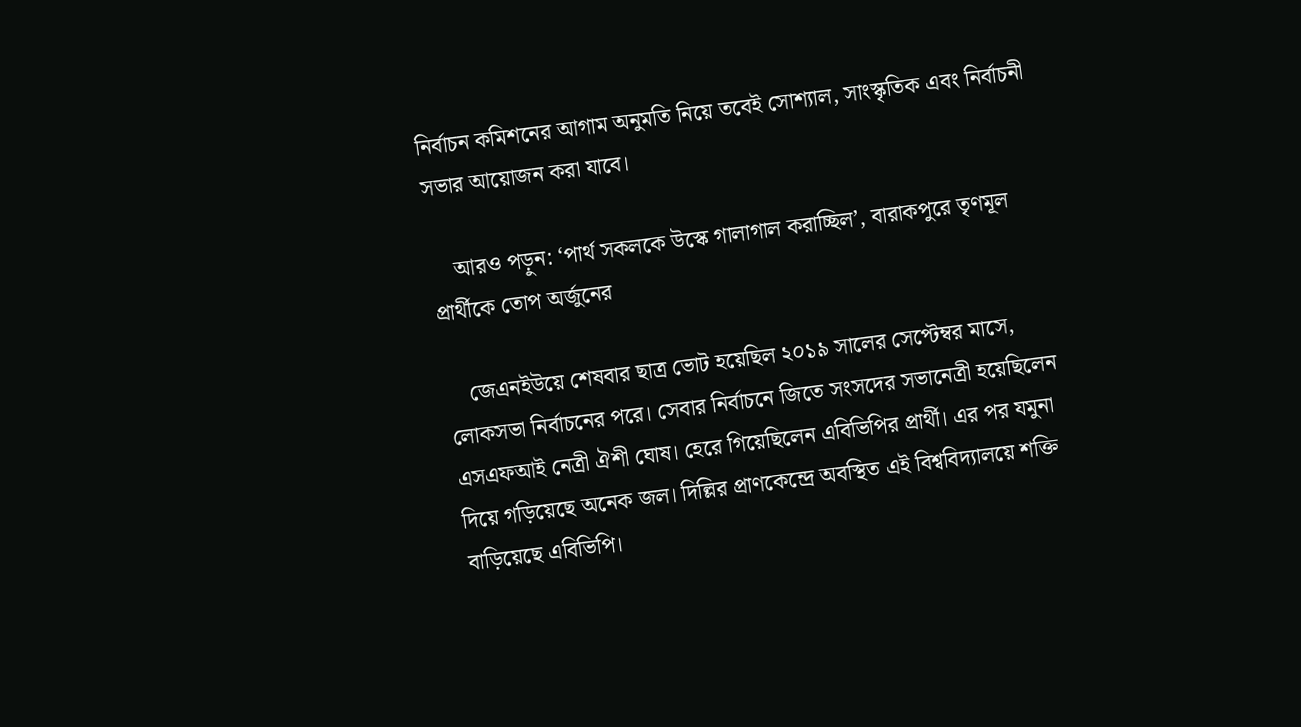নির্বাচন কমিশনের আগাম অনুমতি নিয়ে তবেই সোশ্যাল, সাংস্কৃতিক এবং নির্বাচনী সভার আয়োজন করা যাবে।

    আরও পড়ুন: ‘পার্থ সকলকে উস্কে গালাগাল করাচ্ছিল’, বারাকপুরে তৃণমূল প্রার্থীকে তোপ অর্জুনের

    জেএনইউয়ে শেষবার ছাত্র ভোট হয়েছিল ২০১৯ সালের সেপ্টেম্বর মাসে, লোকসভা নির্বাচনের পরে। সেবার নির্বাচনে জিতে সংসদের সভানেত্রী হয়েছিলেন এসএফআই নেত্রী ঐশী ঘোষ। হেরে গিয়েছিলেন এবিভিপির প্রার্থী। এর পর যমুনা দিয়ে গড়িয়েছে অনেক জল। দিল্লির প্রাণকেন্দ্রে অবস্থিত এই বিশ্ববিদ্যালয়ে শক্তি বাড়িয়েছে এবিভিপি।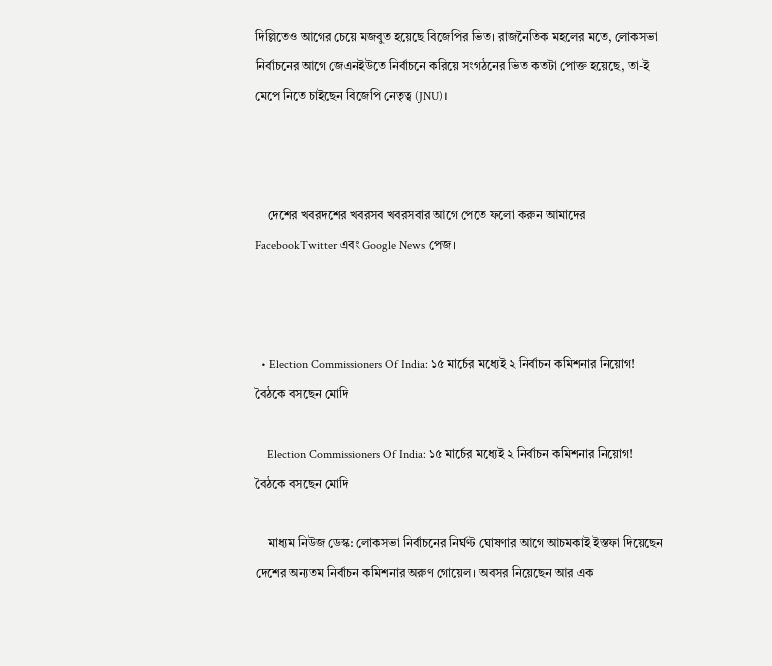দিল্লিতেও আগের চেয়ে মজবুত হয়েছে বিজেপির ভিত। রাজনৈতিক মহলের মতে, লোকসভা নির্বাচনের আগে জেএনইউতে নির্বাচনে করিয়ে সংগঠনের ভিত কতটা পোক্ত হয়েছে, তা-ই মেপে নিতে চাইছেন বিজেপি নেতৃত্ব (JNU)।



    দেশের খবরদশের খবরসব খবরসবার আগে পেতে ফলো করুন আমাদের FacebookTwitter এবং Google News পেজ।



  • Election Commissioners Of India: ১৫ মার্চের মধ্যেই ২ নির্বাচন কমিশনার নিয়োগ! বৈঠকে বসছেন মোদি

    Election Commissioners Of India: ১৫ মার্চের মধ্যেই ২ নির্বাচন কমিশনার নিয়োগ! বৈঠকে বসছেন মোদি

    মাধ্যম নিউজ ডেস্ক: লোকসভা নির্বাচনের নির্ঘণ্ট ঘোষণার আগে আচমকাই ইস্তফা দিয়েছেন দেশের অন্যতম নির্বাচন কমিশনার অরুণ গোয়েল। অবসর নিয়েছেন আর এক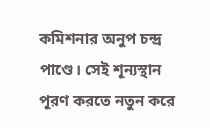কমিশনার অনুপ চন্দ্র পাণ্ডে। সেই শূন্যস্থান পূরণ করতে নতুন করে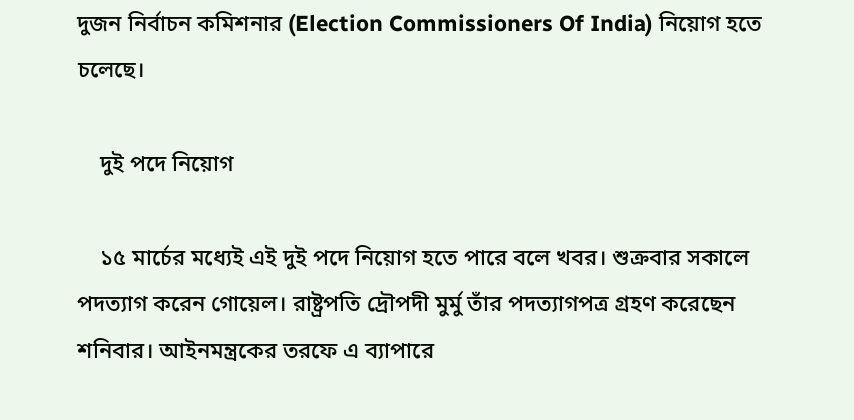দুজন নির্বাচন কমিশনার (Election Commissioners Of India) নিয়োগ হতে চলেছে।

    দুই পদে নিয়োগ

    ১৫ মার্চের মধ্যেই এই দুই পদে নিয়োগ হতে পারে বলে খবর। শুক্রবার সকালে পদত্যাগ করেন গোয়েল। রাষ্ট্রপতি দ্রৌপদী মুর্মু তাঁর পদত্যাগপত্র গ্রহণ করেছেন শনিবার। আইনমন্ত্রকের তরফে এ ব্যাপারে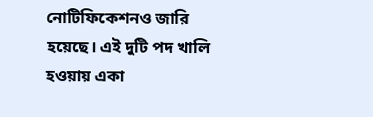নোটিফিকেশনও জারি হয়েছে। এই দুটি পদ খালি হওয়ায় একা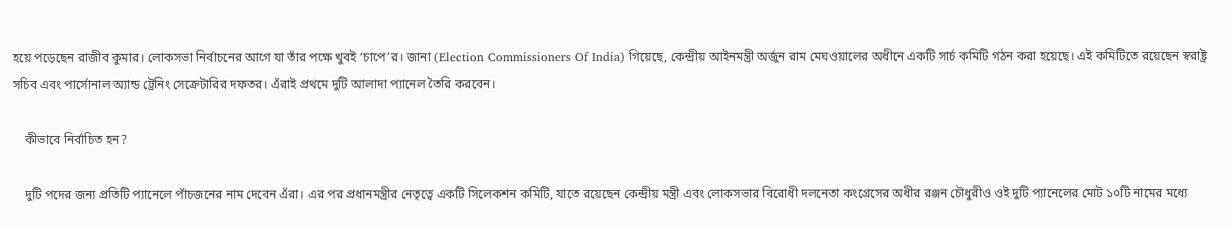হয়ে পড়েছেন রাজীব কুমার। লোকসভা নির্বাচনের আগে যা তাঁর পক্ষে খুবই ‘চাপে’র। জানা (Election Commissioners Of India) গিয়েছে, কেন্দ্রীয় আইনমন্ত্রী অর্জুন রাম মেঘওয়ালের অধীনে একটি সার্চ কমিটি গঠন করা হয়েছে। এই কমিটিতে রয়েছেন স্বরাষ্ট্র সচিব এবং পার্সোনাল অ্যান্ড ট্রেনিং সেক্রেটারির দফতর। এঁরাই প্রথমে দুটি আলাদা প্যানেল তৈরি করবেন।

    কীভাবে নির্বাচিত হন?

    দুটি পদের জন্য প্রতিটি প্যানেলে পাঁচজনের নাম দেবেন এঁরা। এর পর প্রধানমন্ত্রীর নেতৃত্বে একটি সিলেকশন কমিটি, যাতে রয়েছেন কেন্দ্রীয় মন্ত্রী এবং লোকসভার বিরোধী দলনেতা কংগ্রেসের অধীর রঞ্জন চৌধুরীও ওই দুটি প্যানেলের মোট ১০টি নামের মধ্যে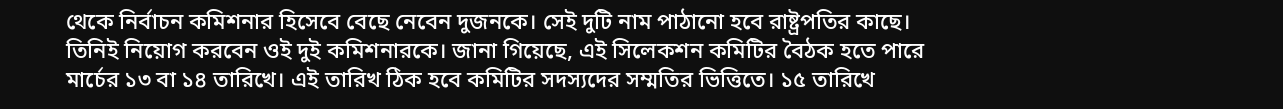থেকে নির্বাচন কমিশনার হিসেবে বেছে নেবেন দুজনকে। সেই দুটি নাম পাঠানো হবে রাষ্ট্রপতির কাছে। তিনিই নিয়োগ করবেন ওই দুই কমিশনারকে। জানা গিয়েছে, এই সিলেকশন কমিটির বৈঠক হতে পারে মার্চের ১৩ বা ১৪ তারিখে। এই তারিখ ঠিক হবে কমিটির সদস্যদের সম্মতির ভিত্তিতে। ১৫ তারিখে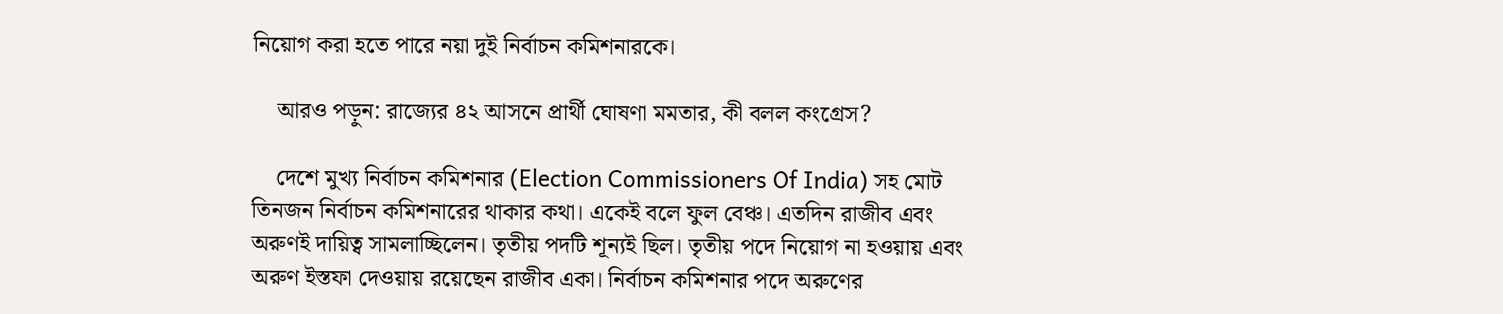নিয়োগ করা হতে পারে নয়া দুই নির্বাচন কমিশনারকে।

    আরও পড়ুন: রাজ্যের ৪২ আসনে প্রার্থী ঘোষণা মমতার, কী বলল কংগ্রেস?

    দেশে মুখ্য নির্বাচন কমিশনার (Election Commissioners Of India) সহ মোট তিনজন নির্বাচন কমিশনারের থাকার কথা। একেই বলে ফুল বেঞ্চ। এতদিন রাজীব এবং অরুণই দায়িত্ব সামলাচ্ছিলেন। তৃতীয় পদটি শূন্যই ছিল। তৃতীয় পদে নিয়োগ না হওয়ায় এবং অরুণ ইস্তফা দেওয়ায় রয়েছেন রাজীব একা। নির্বাচন কমিশনার পদে অরুণের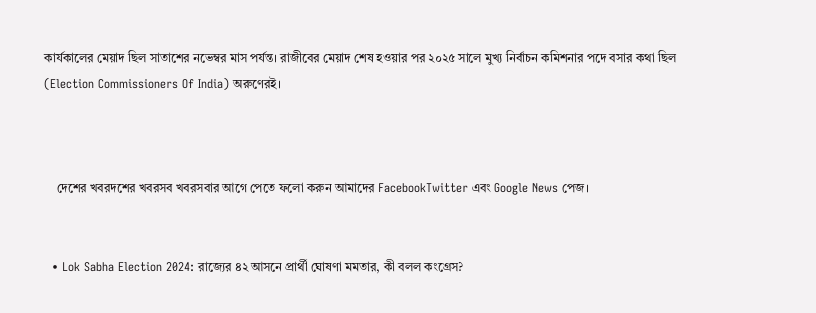কার্যকালের মেয়াদ ছিল সাতাশের নভেম্বর মাস পর্যন্ত। রাজীবের মেয়াদ শেষ হওয়ার পর ২০২৫ সালে মুখ্য নির্বাচন কমিশনার পদে বসার কথা ছিল (Election Commissioners Of India) অরুণেরই।



    দেশের খবরদশের খবরসব খবরসবার আগে পেতে ফলো করুন আমাদের FacebookTwitter এবং Google News পেজ।


  • Lok Sabha Election 2024: রাজ্যের ৪২ আসনে প্রার্থী ঘোষণা মমতার, কী বলল কংগ্রেস?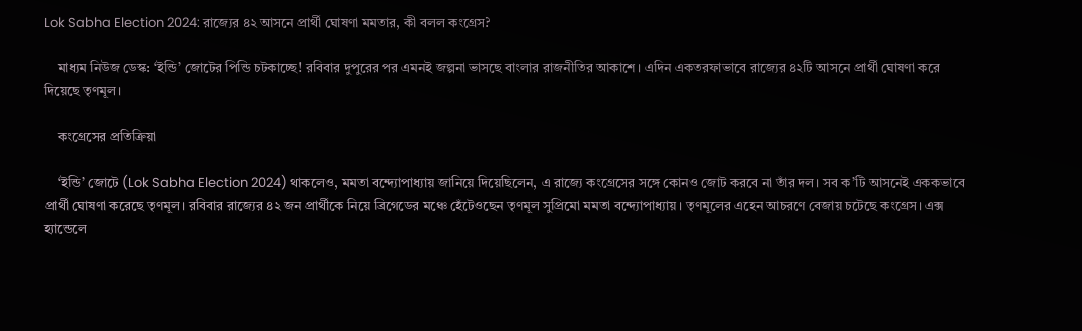Lok Sabha Election 2024: রাজ্যের ৪২ আসনে প্রার্থী ঘোষণা মমতার, কী বলল কংগ্রেস?

    মাধ্যম নিউজ ডেস্ক: ‘ইন্ডি’ জোটের পিন্ডি চটকাচ্ছে! রবিবার দুপুরের পর এমনই জল্পনা ভাসছে বাংলার রাজনীতির আকাশে। এদিন একতরফাভাবে রাজ্যের ৪২টি আসনে প্রার্থী ঘোষণা করে দিয়েছে তৃণমূল।

    কংগ্রেসের প্রতিক্রিয়া

    ‘ইন্ডি’ জোটে (Lok Sabha Election 2024) থাকলেও, মমতা বন্দ্যোপাধ্যায় জানিয়ে দিয়েছিলেন, এ রাজ্যে কংগ্রেসের সঙ্গে কোনও জোট করবে না তাঁর দল। সব ক’টি আসনেই এককভাবে প্রার্থী ঘোষণা করেছে তৃণমূল। রবিবার রাজ্যের ৪২ জন প্রার্থীকে নিয়ে ব্রিগেডের মঞ্চে হেঁটেওছেন তৃণমূল সুপ্রিমো মমতা বন্দ্যোপাধ্যায়। তৃণমূলের এহেন আচরণে বেজায় চটেছে কংগ্রেস। এক্স হ্যান্ডেলে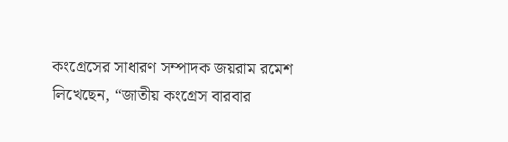কংগ্রেসের সাধারণ সম্পাদক জয়রাম রমেশ লিখেছেন, “জাতীয় কংগ্রেস বারবার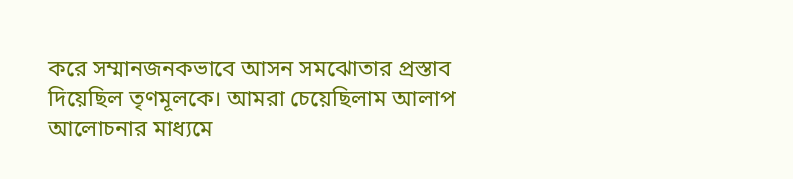করে সম্মানজনকভাবে আসন সমঝোতার প্রস্তাব দিয়েছিল তৃণমূলকে। আমরা চেয়েছিলাম আলাপ আলোচনার মাধ্যমে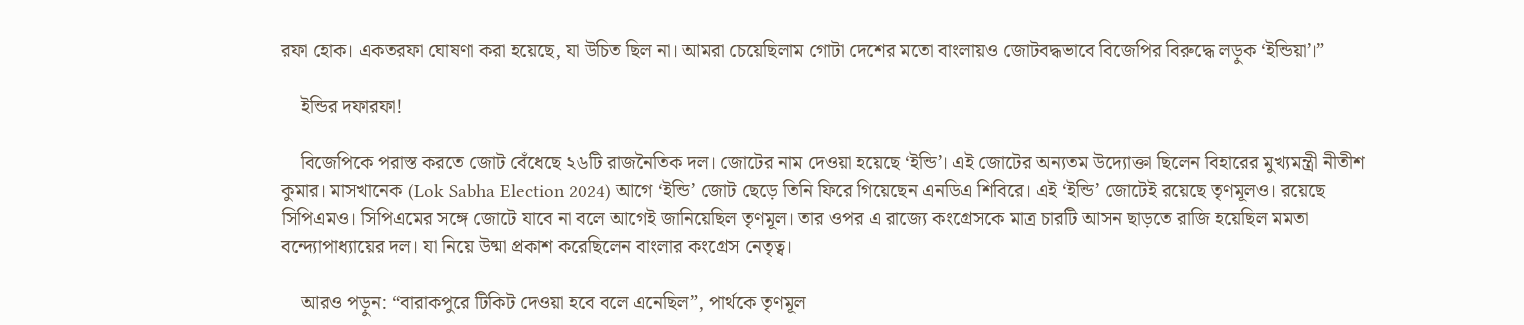রফা হোক। একতরফা ঘোষণা করা হয়েছে, যা উচিত ছিল না। আমরা চেয়েছিলাম গোটা দেশের মতো বাংলায়ও জোটবদ্ধভাবে বিজেপির বিরুদ্ধে লড়ুক ‘ইন্ডিয়া’।”

    ইন্ডির দফারফা!

    বিজেপিকে পরাস্ত করতে জোট বেঁধেছে ২৬টি রাজনৈতিক দল। জোটের নাম দেওয়া হয়েছে ‘ইন্ডি’। এই জোটের অন্যতম উদ্যোক্তা ছিলেন বিহারের মুখ্যমন্ত্রী নীতীশ কুমার। মাসখানেক (Lok Sabha Election 2024) আগে ‘ইন্ডি’ জোট ছেড়ে তিনি ফিরে গিয়েছেন এনডিএ শিবিরে। এই ‘ইন্ডি’ জোটেই রয়েছে তৃণমূলও। রয়েছে সিপিএমও। সিপিএমের সঙ্গে জোটে যাবে না বলে আগেই জানিয়েছিল তৃণমূল। তার ওপর এ রাজ্যে কংগ্রেসকে মাত্র চারটি আসন ছাড়তে রাজি হয়েছিল মমতা বন্দ্যোপাধ্যায়ের দল। যা নিয়ে উষ্মা প্রকাশ করেছিলেন বাংলার কংগ্রেস নেতৃত্ব।

    আরও পড়ুন: “বারাকপুরে টিকিট দেওয়া হবে বলে এনেছিল”, পার্থকে তৃণমূল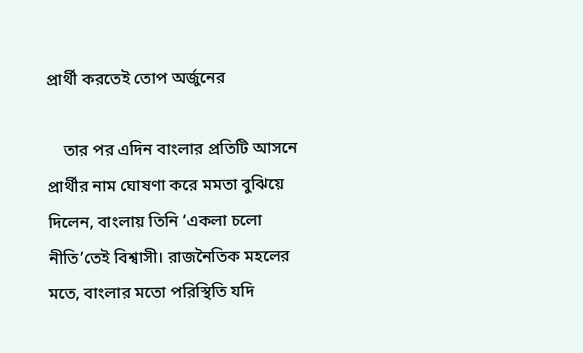প্রার্থী করতেই তোপ অর্জুনের

    তার পর এদিন বাংলার প্রতিটি আসনে প্রার্থীর নাম ঘোষণা করে মমতা বুঝিয়ে দিলেন, বাংলায় তিনি ‘একলা চলো নীতি’তেই বিশ্বাসী। রাজনৈতিক মহলের মতে, বাংলার মতো পরিস্থিতি যদি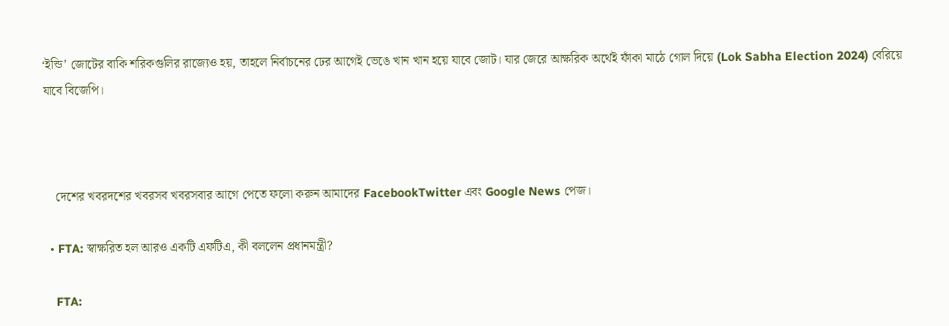‘ইন্ডি’ জোটের বাকি শরিকগুলির রাজ্যেও হয়, তাহলে নির্বাচনের ঢের আগেই ভেঙে খান খান হয়ে যাবে জোট। যার জেরে আক্ষরিক অর্থেই ফাঁকা মাঠে গোল দিয়ে (Lok Sabha Election 2024) বেরিয়ে যাবে বিজেপি।



    দেশের খবরদশের খবরসব খবরসবার আগে পেতে ফলো করুন আমাদের FacebookTwitter এবং Google News পেজ।

  • FTA: স্বাক্ষরিত হল আরও একটি এফটিএ, কী বললেন প্রধানমন্ত্রী?

    FTA: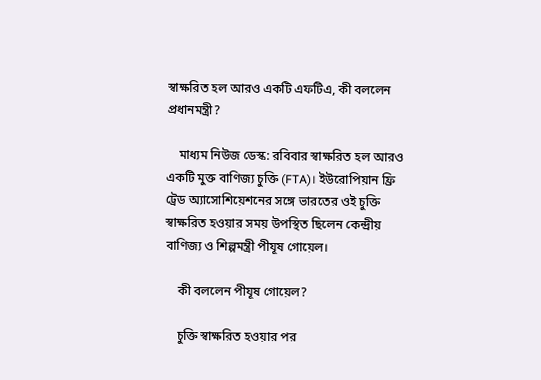স্বাক্ষরিত হল আরও একটি এফটিএ, কী বললেন প্রধানমন্ত্রী?

    মাধ্যম নিউজ ডেস্ক: রবিবার স্বাক্ষরিত হল আরও একটি মুক্ত বাণিজ্য চুক্তি (FTA)। ইউরোপিয়ান ফ্রি ট্রেড অ্যাসোশিয়েশনের সঙ্গে ভারতের ওই চুক্তি স্বাক্ষরিত হওয়ার সময় উপস্থিত ছিলেন কেন্দ্রীয় বাণিজ্য ও শিল্পমন্ত্রী পীযূষ গোয়েল।

    কী বললেন পীযূষ গোয়েল?

    চুক্তি স্বাক্ষরিত হওয়ার পর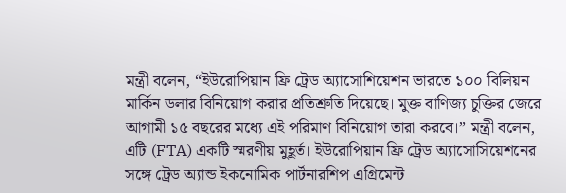মন্ত্রী বলেন, “ইউরোপিয়ান ফ্রি ট্রেড অ্যাসোশিয়েশন ভারতে ১০০ বিলিয়ন মার্কিন ডলার বিনিয়োগ করার প্রতিশ্রুতি দিয়েছে। মুক্ত বাণিজ্য চুক্তির জেরে আগামী ১৫ বছরের মধ্যে এই পরিমাণ বিনিয়োগ তারা করবে।” মন্ত্রী বলেন, এটি (FTA) একটি স্মরণীয় মুহূর্ত। ইউরোপিয়ান ফ্রি ট্রেড অ্যাসোসিয়েশনের সঙ্গে ট্রেড অ্যান্ড ইকনোমিক পার্টনারশিপ এগ্রিমেন্ট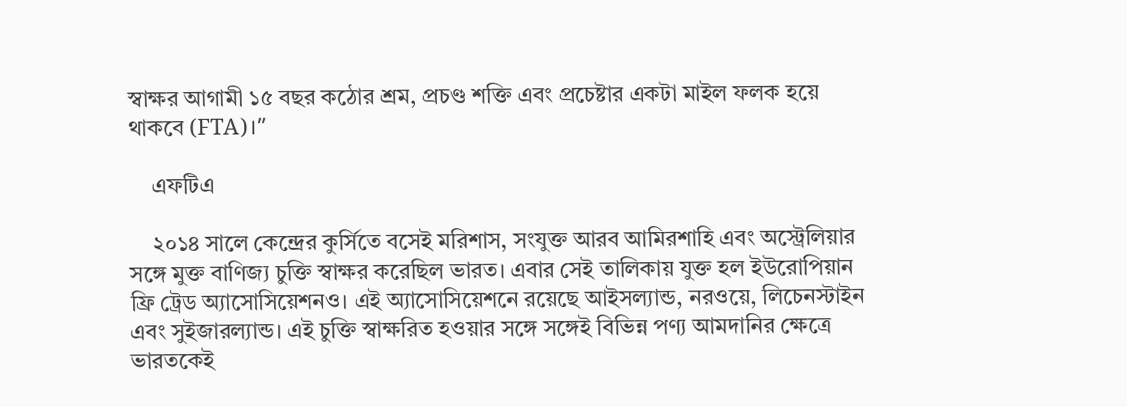স্বাক্ষর আগামী ১৫ বছর কঠোর শ্রম, প্রচণ্ড শক্তি এবং প্রচেষ্টার একটা মাইল ফলক হয়ে থাকবে (FTA)।”

    এফটিএ

    ২০১৪ সালে কেন্দ্রের কুর্সিতে বসেই মরিশাস, সংযুক্ত আরব আমিরশাহি এবং অস্ট্রেলিয়ার সঙ্গে মুক্ত বাণিজ্য চুক্তি স্বাক্ষর করেছিল ভারত। এবার সেই তালিকায় যুক্ত হল ইউরোপিয়ান ফ্রি ট্রেড অ্যাসোসিয়েশনও। এই অ্যাসোসিয়েশনে রয়েছে আইসল্যান্ড, নরওয়ে, লিচেনস্টাইন এবং সুইজারল্যান্ড। এই চুক্তি স্বাক্ষরিত হওয়ার সঙ্গে সঙ্গেই বিভিন্ন পণ্য আমদানির ক্ষেত্রে ভারতকেই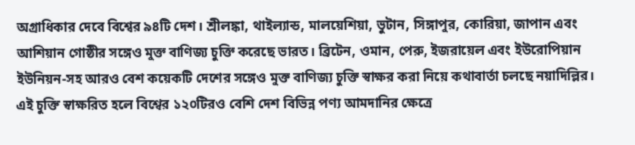অগ্রাধিকার দেবে বিশ্বের ৯৪টি দেশ। শ্রীলঙ্কা, থাইল্যান্ড, মালয়েশিয়া, ভুটান, সিঙ্গাপুর, কোরিয়া, জাপান এবং আশিয়ান গোষ্ঠীর সঙ্গেও মুক্ত বাণিজ্য চুক্তি করেছে ভারত। ব্রিটেন, ওমান, পেরু, ইজরায়েল এবং ইউরোপিয়ান ইউনিয়ন-সহ আরও বেশ কয়েকটি দেশের সঙ্গেও মুক্ত বাণিজ্য চুক্তি স্বাক্ষর করা নিয়ে কথাবার্তা চলছে নয়াদিল্লির। এই চুক্তি স্বাক্ষরিত হলে বিশ্বের ১২০টিরও বেশি দেশ বিভিন্ন পণ্য আমদানির ক্ষেত্রে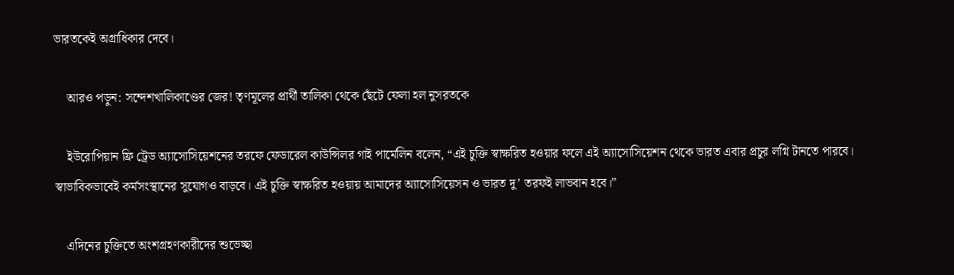ভারতকেই অগ্রাধিকার দেবে।

    আরও পড়ুন: সন্দেশখালিকাণ্ডের জের! তৃণমূলের প্রার্থী তালিকা থেকে ছেঁটে ফেলা হল নুসরতকে

    ইউরোপিয়ান ফ্রি ট্রেড অ্যাসোসিয়েশনের তরফে ফেডারেল কাউন্সিলর গাই পার্মেলিন বলেন, “এই চুক্তি স্বাক্ষরিত হওয়ার ফলে এই অ্যাসোসিয়েশন থেকে ভারত এবার প্রচুর লগ্নি টানতে পারবে। স্বাভাবিকভাবেই কর্মসংস্থানের সুযোগও বাড়বে। এই চুক্তি স্বাক্ষরিত হওয়ায় আমাদের অ্যাসোসিয়েসন ও ভারত দু’ তরফই লাভবান হবে।”

    এদিনের চুক্তিতে অংশগ্রহণকারীদের শুভেচ্ছা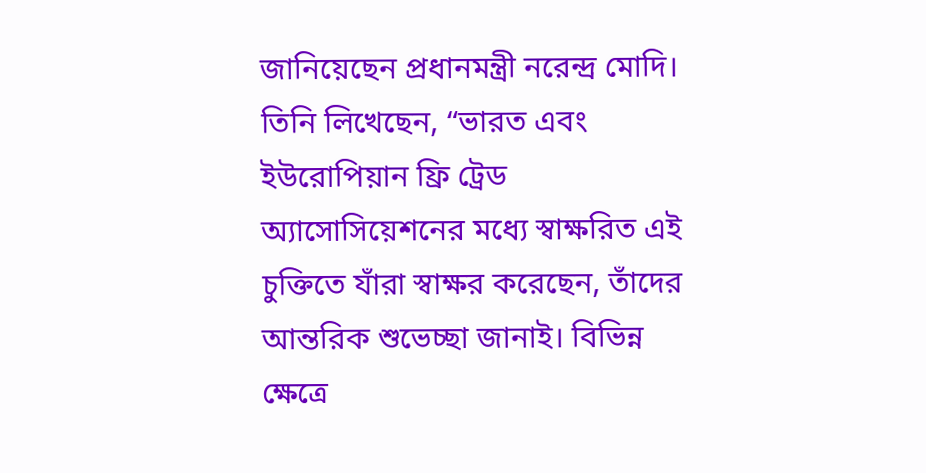জানিয়েছেন প্রধানমন্ত্রী নরেন্দ্র মোদি। তিনি লিখেছেন, “ভারত এবং ইউরোপিয়ান ফ্রি ট্রেড অ্যাসোসিয়েশনের মধ্যে স্বাক্ষরিত এই চুক্তিতে যাঁরা স্বাক্ষর করেছেন, তাঁদের আন্তরিক শুভেচ্ছা জানাই। বিভিন্ন ক্ষেত্রে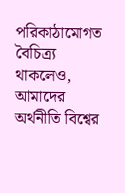পরিকাঠামোগত বৈচিত্র্য থাকলেও, আমাদের অর্থনীতি বিশ্বের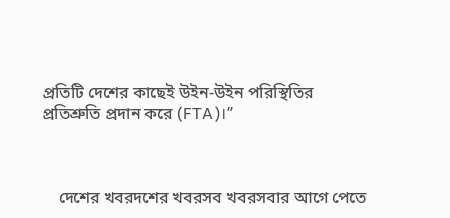প্রতিটি দেশের কাছেই উইন-উইন পরিস্থিতির প্রতিশ্রুতি প্রদান করে (FTA)।”



    দেশের খবরদশের খবরসব খবরসবার আগে পেতে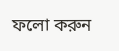ফলো করুন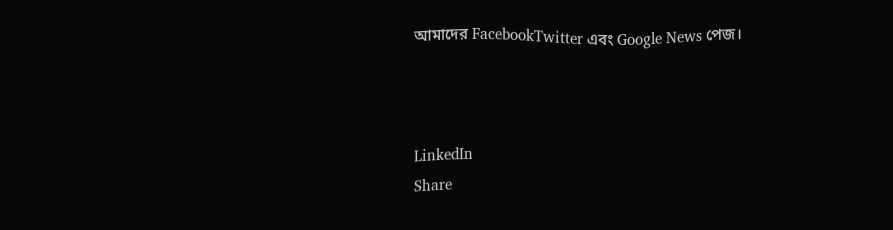আমাদের FacebookTwitter এবং Google News পেজ।



LinkedIn
Share